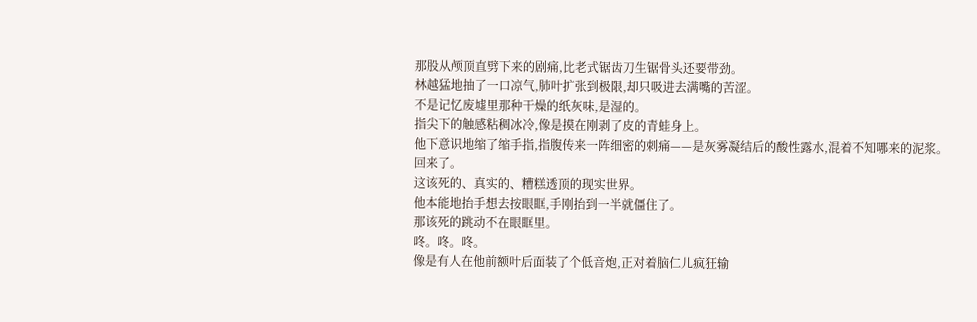那股从颅顶直劈下来的剧痛,比老式锯齿刀生锯骨头还要带劲。
林越猛地抽了一口凉气,肺叶扩张到极限,却只吸进去满嘴的苦涩。
不是记忆废墟里那种干燥的纸灰味,是湿的。
指尖下的触感粘稠冰冷,像是摸在刚剥了皮的青蛙身上。
他下意识地缩了缩手指,指腹传来一阵细密的刺痛——是灰雾凝结后的酸性露水,混着不知哪来的泥浆。
回来了。
这该死的、真实的、糟糕透顶的现实世界。
他本能地抬手想去按眼眶,手刚抬到一半就僵住了。
那该死的跳动不在眼眶里。
咚。咚。咚。
像是有人在他前额叶后面装了个低音炮,正对着脑仁儿疯狂输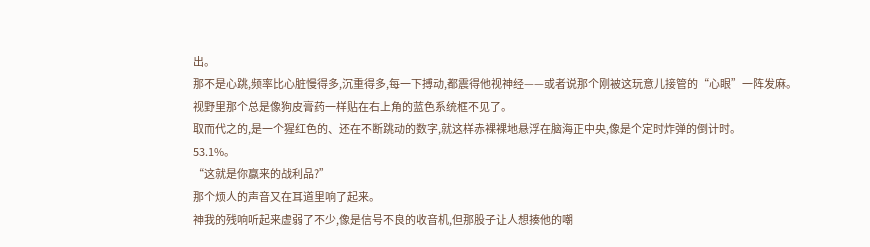出。
那不是心跳,频率比心脏慢得多,沉重得多,每一下搏动,都震得他视神经——或者说那个刚被这玩意儿接管的“心眼”一阵发麻。
视野里那个总是像狗皮膏药一样贴在右上角的蓝色系统框不见了。
取而代之的,是一个猩红色的、还在不断跳动的数字,就这样赤裸裸地悬浮在脑海正中央,像是个定时炸弹的倒计时。
53.1%。
“这就是你赢来的战利品?”
那个烦人的声音又在耳道里响了起来。
神我的残响听起来虚弱了不少,像是信号不良的收音机,但那股子让人想揍他的嘲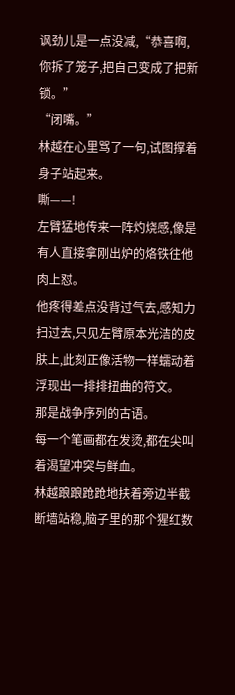讽劲儿是一点没减,“恭喜啊,你拆了笼子,把自己变成了把新锁。”
“闭嘴。”
林越在心里骂了一句,试图撑着身子站起来。
嘶——!
左臂猛地传来一阵灼烧感,像是有人直接拿刚出炉的烙铁往他肉上怼。
他疼得差点没背过气去,感知力扫过去,只见左臂原本光洁的皮肤上,此刻正像活物一样蠕动着浮现出一排排扭曲的符文。
那是战争序列的古语。
每一个笔画都在发烫,都在尖叫着渴望冲突与鲜血。
林越踉踉跄跄地扶着旁边半截断墙站稳,脑子里的那个猩红数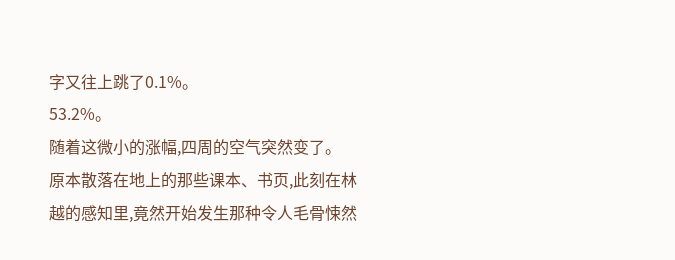字又往上跳了0.1%。
53.2%。
随着这微小的涨幅,四周的空气突然变了。
原本散落在地上的那些课本、书页,此刻在林越的感知里,竟然开始发生那种令人毛骨悚然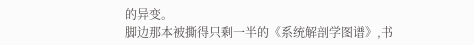的异变。
脚边那本被撕得只剩一半的《系统解剖学图谱》,书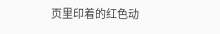页里印着的红色动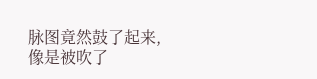脉图竟然鼓了起来,像是被吹了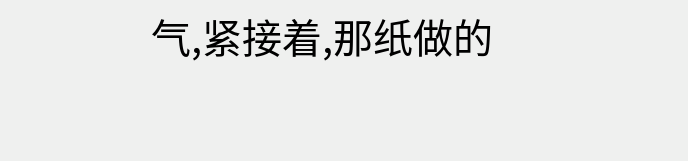气,紧接着,那纸做的